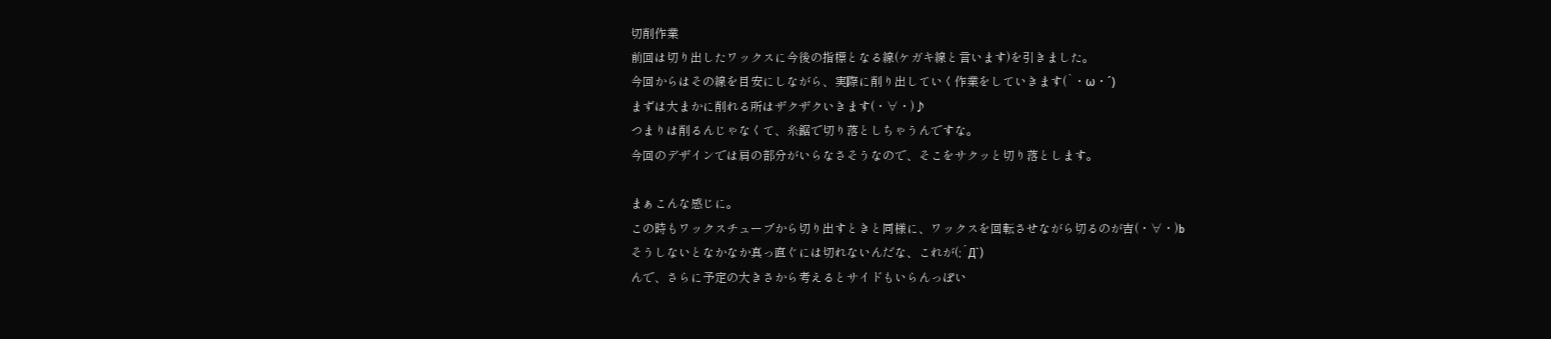切削作業
前回は切り出したワックスに今後の指標となる線(ケガキ線と言います)を引きました。
今回からはその線を目安にしながら、実際に削り出していく作業をしていきます(`・ω・´)
まずは大まかに削れる所はザクザクいきます(・∀・)♪
つまりは削るんじゃなくて、糸鋸で切り落としちゃうんですな。
今回のデザインでは肩の部分がいらなさそうなので、そこをサクッと切り落とします。

まぁこんな感じに。
この時もワックスチューブから切り出すときと同様に、ワックスを回転させながら切るのが吉(・∀・)b
そうしないとなかなか真っ直ぐには切れないんだな、これが(;´Д`)
んで、さらに予定の大きさから考えるとサイドもいらんっぽい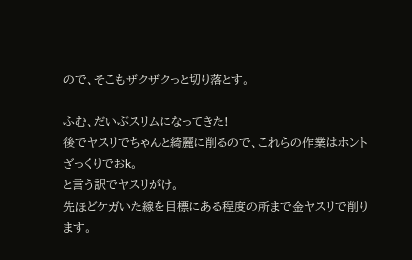ので、そこもザクザクっと切り落とす。

ふむ、だいぶスリムになってきた!
後でヤスリでちゃんと綺麗に削るので、これらの作業はホントざっくりでおk。
と言う訳でヤスリがけ。
先ほどケガいた線を目標にある程度の所まで金ヤスリで削ります。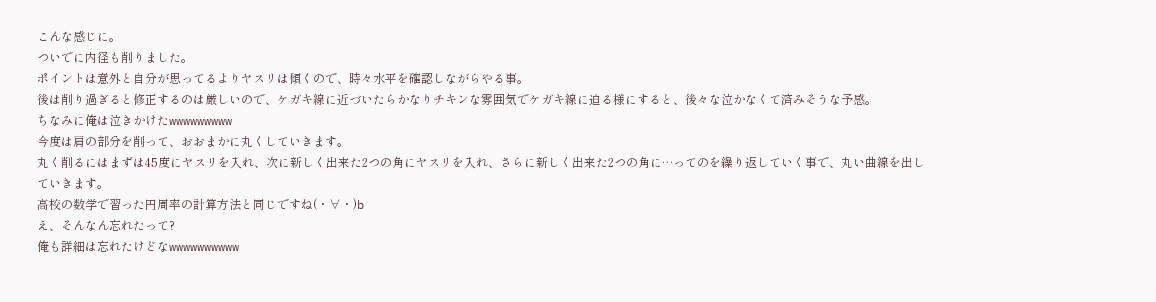こんな感じに。
ついでに内径も削りました。
ポイントは意外と自分が思ってるよりヤスリは傾くので、時々水平を確認しながらやる事。
後は削り過ぎると修正するのは厳しいので、ケガキ線に近づいたらかなりチキンな雰囲気でケガキ線に迫る様にすると、後々な泣かなくて済みそうな予感。
ちなみに俺は泣きかけたwwwwwwwww
今度は肩の部分を削って、おおまかに丸くしていきます。
丸く削るにはまずは45度にヤスリを入れ、次に新しく出来た2つの角にヤスリを入れ、さらに新しく出来た2つの角に…ってのを繰り返していく事で、丸い曲線を出していきます。
高校の数学で習った円周率の計算方法と同じですね(・∀・)b
え、そんなん忘れたって?
俺も詳細は忘れたけどなwwwwwwwwww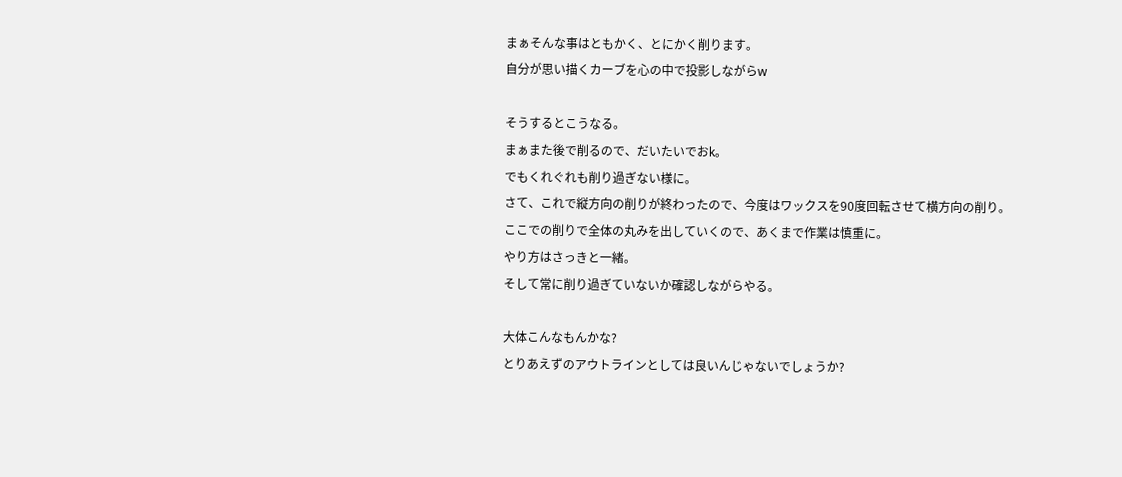まぁそんな事はともかく、とにかく削ります。
自分が思い描くカーブを心の中で投影しながらw

そうするとこうなる。
まぁまた後で削るので、だいたいでおk。
でもくれぐれも削り過ぎない様に。
さて、これで縦方向の削りが終わったので、今度はワックスを90度回転させて横方向の削り。
ここでの削りで全体の丸みを出していくので、あくまで作業は慎重に。
やり方はさっきと一緒。
そして常に削り過ぎていないか確認しながらやる。

大体こんなもんかな?
とりあえずのアウトラインとしては良いんじゃないでしょうか?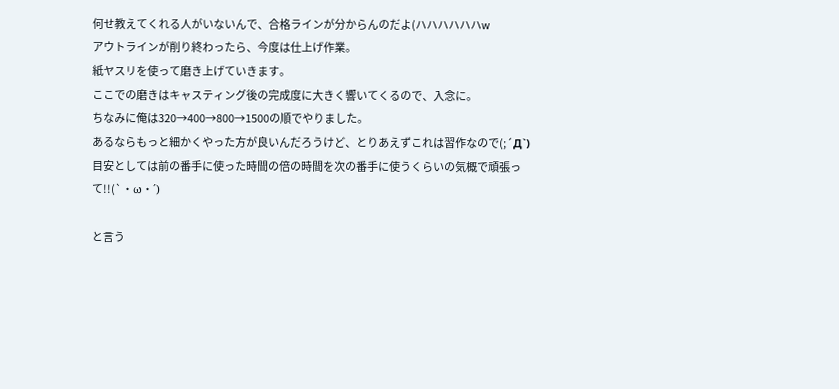何せ教えてくれる人がいないんで、合格ラインが分からんのだよ(ハハハハハハw
アウトラインが削り終わったら、今度は仕上げ作業。
紙ヤスリを使って磨き上げていきます。
ここでの磨きはキャスティング後の完成度に大きく響いてくるので、入念に。
ちなみに俺は320→400→800→1500の順でやりました。
あるならもっと細かくやった方が良いんだろうけど、とりあえずこれは習作なので(;´Д`)
目安としては前の番手に使った時間の倍の時間を次の番手に使うくらいの気概で頑張って!!(`・ω・´)

と言う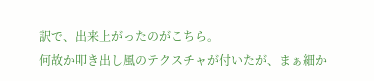訳で、出来上がったのがこちら。
何故か叩き出し風のテクスチャが付いたが、まぁ細か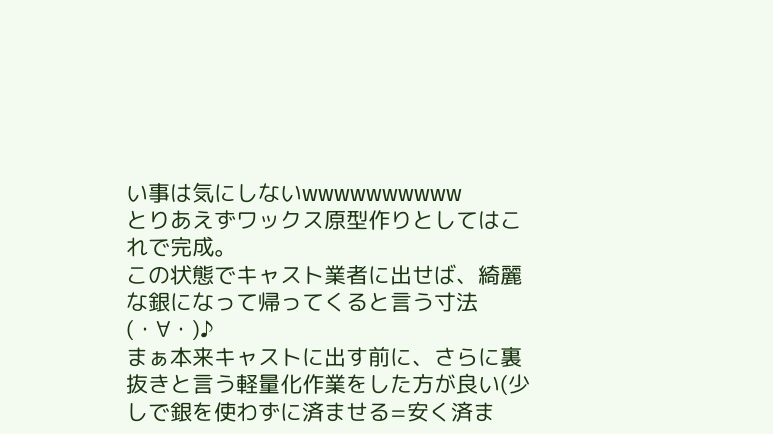い事は気にしないwwwwwwwwww
とりあえずワックス原型作りとしてはこれで完成。
この状態でキャスト業者に出せば、綺麗な銀になって帰ってくると言う寸法(・∀・)♪
まぁ本来キャストに出す前に、さらに裏抜きと言う軽量化作業をした方が良い(少しで銀を使わずに済ませる=安く済ま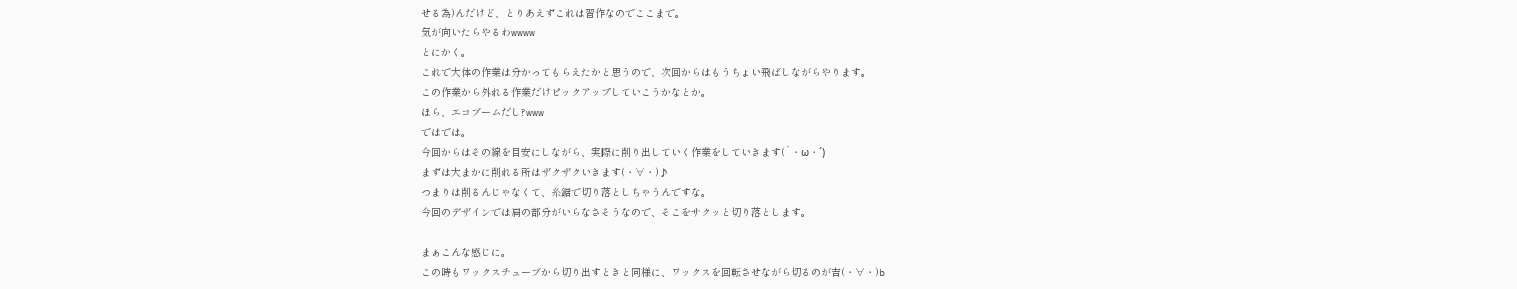せる為)んだけど、とりあえずこれは習作なのでここまで。
気が向いたらやるわwwww
とにかく。
これで大体の作業は分かってもらえたかと思うので、次回からはもうちょい飛ばしながらやります。
この作業から外れる作業だけピックアップしていこうかなとか。
ほら、エコブームだし?www
ではでは。
今回からはその線を目安にしながら、実際に削り出していく作業をしていきます(`・ω・´)
まずは大まかに削れる所はザクザクいきます(・∀・)♪
つまりは削るんじゃなくて、糸鋸で切り落としちゃうんですな。
今回のデザインでは肩の部分がいらなさそうなので、そこをサクッと切り落とします。

まぁこんな感じに。
この時もワックスチューブから切り出すときと同様に、ワックスを回転させながら切るのが吉(・∀・)b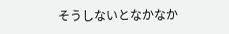そうしないとなかなか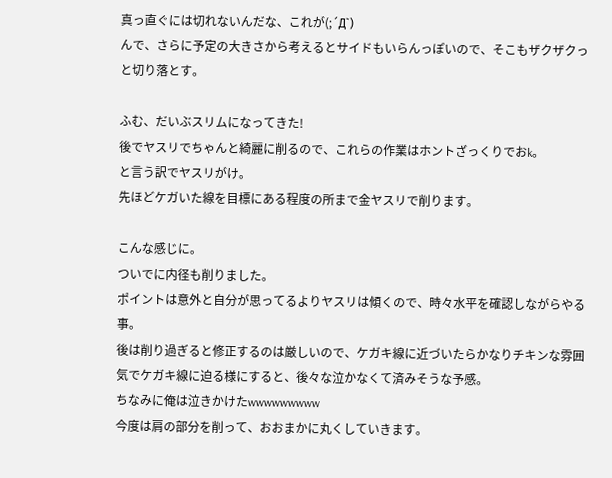真っ直ぐには切れないんだな、これが(;´Д`)
んで、さらに予定の大きさから考えるとサイドもいらんっぽいので、そこもザクザクっと切り落とす。

ふむ、だいぶスリムになってきた!
後でヤスリでちゃんと綺麗に削るので、これらの作業はホントざっくりでおk。
と言う訳でヤスリがけ。
先ほどケガいた線を目標にある程度の所まで金ヤスリで削ります。

こんな感じに。
ついでに内径も削りました。
ポイントは意外と自分が思ってるよりヤスリは傾くので、時々水平を確認しながらやる事。
後は削り過ぎると修正するのは厳しいので、ケガキ線に近づいたらかなりチキンな雰囲気でケガキ線に迫る様にすると、後々な泣かなくて済みそうな予感。
ちなみに俺は泣きかけたwwwwwwwww
今度は肩の部分を削って、おおまかに丸くしていきます。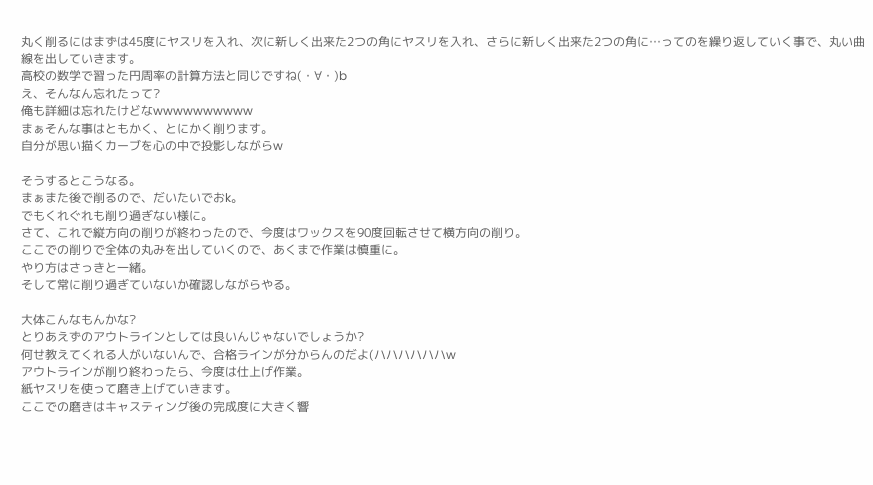丸く削るにはまずは45度にヤスリを入れ、次に新しく出来た2つの角にヤスリを入れ、さらに新しく出来た2つの角に…ってのを繰り返していく事で、丸い曲線を出していきます。
高校の数学で習った円周率の計算方法と同じですね(・∀・)b
え、そんなん忘れたって?
俺も詳細は忘れたけどなwwwwwwwwww
まぁそんな事はともかく、とにかく削ります。
自分が思い描くカーブを心の中で投影しながらw

そうするとこうなる。
まぁまた後で削るので、だいたいでおk。
でもくれぐれも削り過ぎない様に。
さて、これで縦方向の削りが終わったので、今度はワックスを90度回転させて横方向の削り。
ここでの削りで全体の丸みを出していくので、あくまで作業は慎重に。
やり方はさっきと一緒。
そして常に削り過ぎていないか確認しながらやる。

大体こんなもんかな?
とりあえずのアウトラインとしては良いんじゃないでしょうか?
何せ教えてくれる人がいないんで、合格ラインが分からんのだよ(ハハハハハハw
アウトラインが削り終わったら、今度は仕上げ作業。
紙ヤスリを使って磨き上げていきます。
ここでの磨きはキャスティング後の完成度に大きく響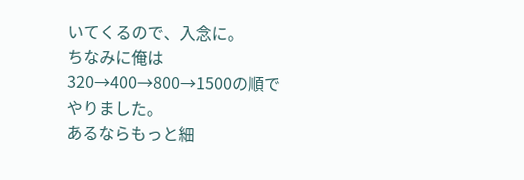いてくるので、入念に。
ちなみに俺は320→400→800→1500の順でやりました。
あるならもっと細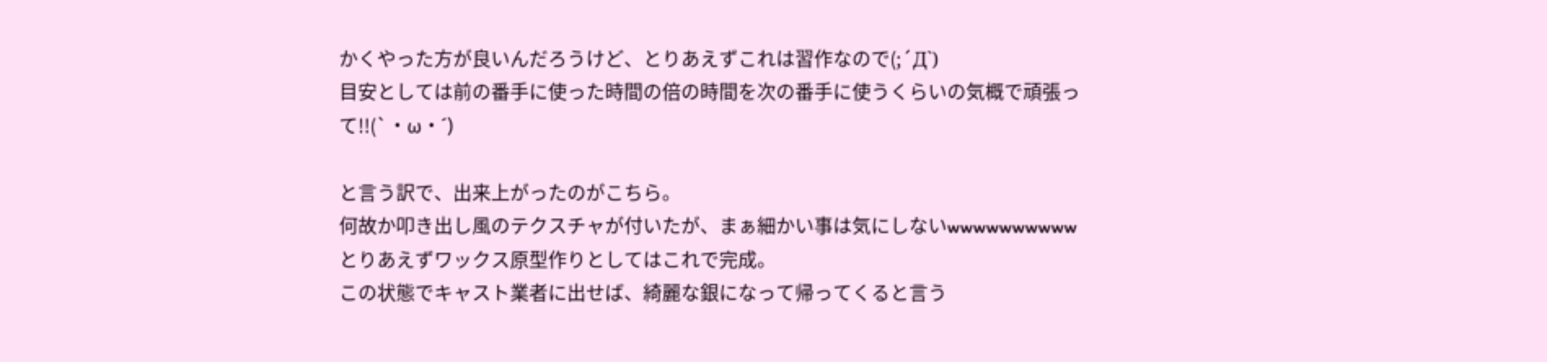かくやった方が良いんだろうけど、とりあえずこれは習作なので(;´Д`)
目安としては前の番手に使った時間の倍の時間を次の番手に使うくらいの気概で頑張って!!(`・ω・´)

と言う訳で、出来上がったのがこちら。
何故か叩き出し風のテクスチャが付いたが、まぁ細かい事は気にしないwwwwwwwwww
とりあえずワックス原型作りとしてはこれで完成。
この状態でキャスト業者に出せば、綺麗な銀になって帰ってくると言う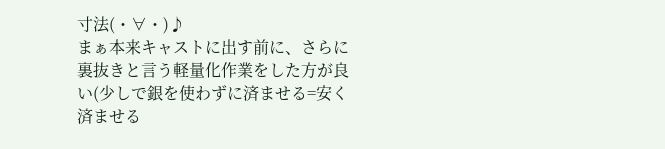寸法(・∀・)♪
まぁ本来キャストに出す前に、さらに裏抜きと言う軽量化作業をした方が良い(少しで銀を使わずに済ませる=安く済ませる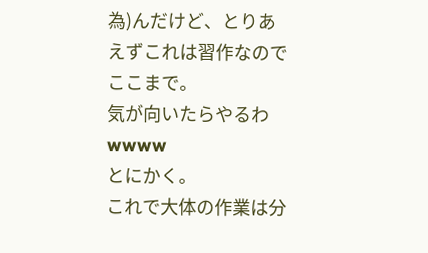為)んだけど、とりあえずこれは習作なのでここまで。
気が向いたらやるわwwww
とにかく。
これで大体の作業は分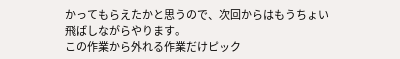かってもらえたかと思うので、次回からはもうちょい飛ばしながらやります。
この作業から外れる作業だけピック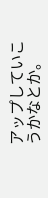アップしていこうかなとか。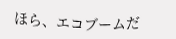ほら、エコブームだ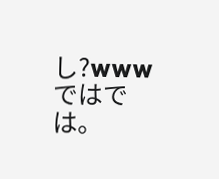し?www
ではでは。